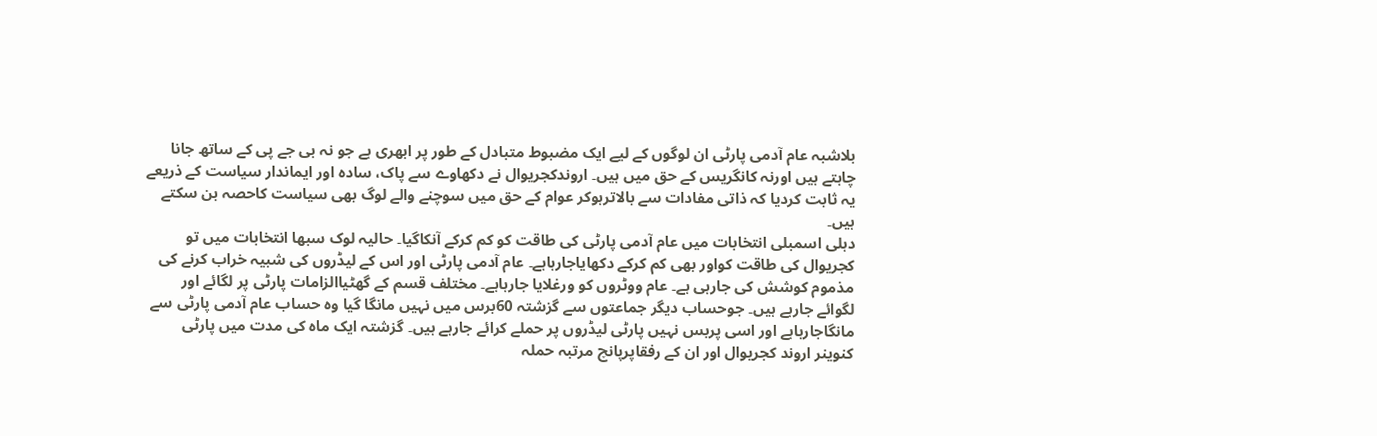بلاشبہ عام آدمی پارٹی ان لوگوں کے لیے ایک مضبوط متبادل کے طور پر ابھری ہے جو نہ بی جے پی کے ساتھ جانا چاہتے ہیں اورنہ کانگریس کے حق میں ہیں۔ اروندکجریوال نے دکھاوے سے پاک، سادہ اور ایماندار سیاست کے ذریعے یہ ثابت کردیا کہ ذاتی مفادات سے بالاترہوکر عوام کے حق میں سوچنے والے لوگ بھی سیاست کاحصہ بن سکتے ہیں۔
دہلی اسمبلی انتخابات میں عام آدمی پارٹی کی طاقت کو کم کرکے آنکاگیا۔ حالیہ لوک سبھا انتخابات میں تو کجریوال کی طاقت کواور بھی کم کرکے دکھایاجارہاہے۔ عام آدمی پارٹی اور اس کے لیڈروں کی شبیہ خراب کرنے کی مذموم کوشش کی جارہی ہے۔ عام ووٹروں کو ورغلایا جارہاہے۔ مختلف قسم کے گھٹیاالزامات پارٹی پر لگائے اور لگوائے جارہے ہیں۔ جوحساب دیگر جماعتوں سے گزشتہ 60برس میں نہیں مانگا گیا وہ حساب عام آدمی پارٹی سے مانگاجارہاہے اور اسی پربس نہیں پارٹی لیڈروں پر حملے کرائے جارہے ہیں۔ گزشتہ ایک ماہ کی مدت میں پارٹی کنوینر اروند کجریوال اور ان کے رفقاپرپانچ مرتبہ حملہ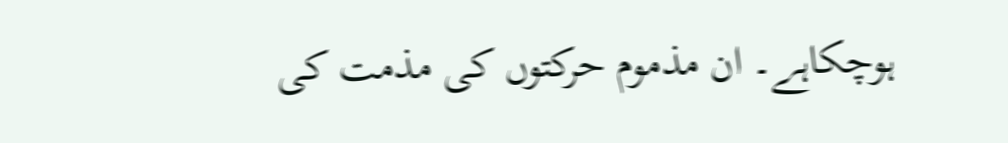ہوچکاہے۔ ان مذموم حرکتوں کی مذمت کی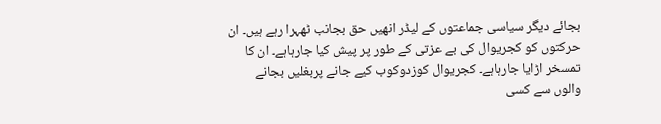بجائے دیگر سیاسی جماعتوں کے لیڈر انھیں حق بجانب ٹھہرا رہے ہیں۔ ان حرکتوں کو کجریوال کی بے عزتی کے طور پر پیش کیا جارہاہے۔ ان کا تمسخر اڑایا جارہاہے۔ کجریوال کوزدوکوب کیے جانے پربغلیں بجانے والوں سے کسی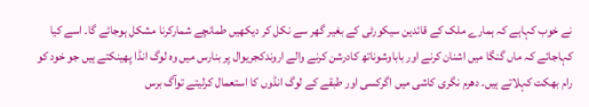نے خوب کہاہے کہ ہمارے ملک کے قائدین سیکورٹی کے بغیر گھر سے نکل کر دیکھیں طمانچے شمارکرنا مشکل ہوجائے گا۔ اسے کیا کہاجائے کہ ماں گنگا میں اشنان کرنے اور باباوشوناتھ کادرشن کرنے والے اروندکجریوال پر بنارس میں وہ لوگ انڈا پھینکتے ہیں جو خود کو رام بھکت کہلاتے ہیں۔ دھرم نگری کاشی میں اگرکسی اور طبقے کے لوگ انڈوں کا استعمال کرلیتے توآگ برس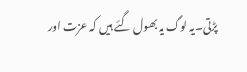پڑتی۔یہ لوگ یہ بھول گئے ہیں کہ عزت اور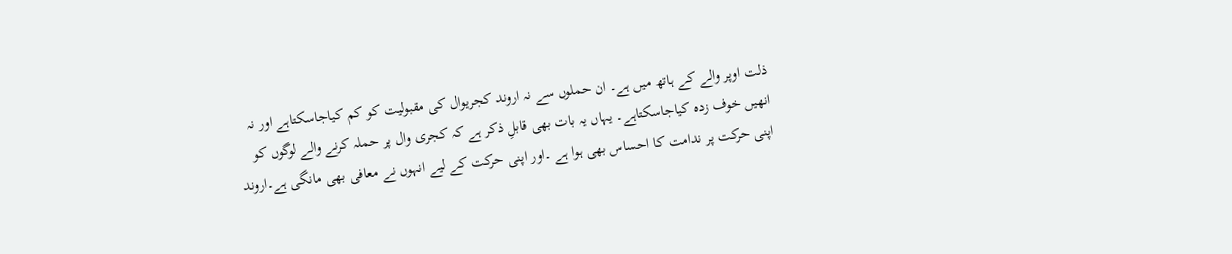ذلت اوپر والے کے ہاتھ میں ہے۔ ان حملوں سے نہ اروند کجریوال کی مقبولیت کو کم کیاجاسکتاہے اور نہ انھیں خوف زدہ کیاجاسکتاہے۔ یہاں یہ بات بھی قابلِ ذکر ہے کہ کجری وال پر حملہ کرنے والے لوگوں کو اپنی حرکت پر ندامت کا احساس بھی ہوا ہے ۔اور اپنی حرکت کے لیے انہوں نے معافی بھی مانگی ہے۔اروند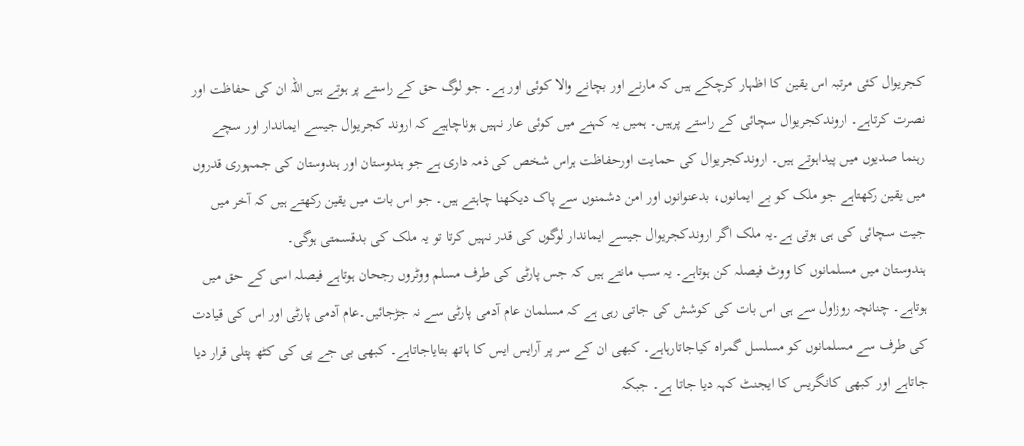کجریوال کئی مرتبہ اس یقین کا اظہار کرچکے ہیں کہ مارنے اور بچانے والا کوئی اور ہے۔ جو لوگ حق کے راستے پر ہوتے ہیں اللہ ان کی حفاظت اور نصرت کرتاہے۔ اروندکجریوال سچائی کے راستے پرہیں۔ ہمیں یہ کہنے میں کوئی عار نہیں ہوناچاہیے کہ اروند کجریوال جیسے ایماندار اور سچے رہنما صدیوں میں پیداہوتے ہیں۔ اروندکجریوال کی حمایت اورحفاظت ہراس شخص کی ذمہ داری ہے جو ہندوستان اور ہندوستان کی جمہوری قدروں میں یقین رکھتاہے جو ملک کو بے ایمانوں، بدعنوانوں اور امن دشمنوں سے پاک دیکھنا چاہتے ہیں۔ جو اس بات میں یقین رکھتے ہیں کہ آخر میں جیت سچائی کی ہی ہوتی ہے۔یہ ملک اگر اروندکجریوال جیسے ایماندار لوگوں کی قدر نہیں کرتا تو یہ ملک کی بدقسمتی ہوگی۔
ہندوستان میں مسلمانوں کا ووٹ فیصلہ کن ہوتاہے۔ یہ سب مانتے ہیں کہ جس پارٹی کی طرف مسلم ووٹروں رجحان ہوتاہے فیصلہ اسی کے حق میں ہوتاہے۔ چنانچہ روزاول سے ہی اس بات کی کوشش کی جاتی رہی ہے کہ مسلمان عام آدمی پارٹی سے نہ جڑجائیں۔عام آدمی پارٹی اور اس کی قیادت کی طرف سے مسلمانوں کو مسلسل گمراہ کیاجاتارہاہے۔ کبھی ان کے سر پر آرایس ایس کا ہاتھ بتایاجاتاہے۔ کبھی بی جے پی کی کٹھ پتلی قرار دیا جاتاہے اور کبھی کانگریس کا ایجنٹ کہہ دیا جاتا ہے۔ جبکہ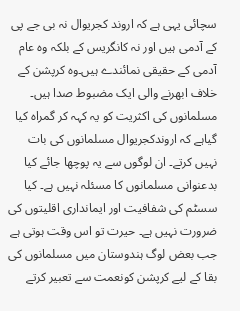سچائی یہی ہے کہ اروند کجریوال نہ بی جے پی کے آدمی ہیں اور نہ کانگریس کے بلکہ وہ عام آدمی کے حقیقی نمائندے ہیں۔وہ کرپشن کے خلاف ابھرنے والی ایک مضبوط صدا ہیں۔ مسلمانوں کی اکثریت کو یہ کہہ کر گمراہ کیا گیاہے کہ اروندکجریوال مسلمانوں کی بات نہیں کرتے۔ ان لوگوں سے یہ پوچھا جائے کیا بدعنوانی مسلمانوں کا مسئلہ نہیں ہے۔ کیا سسٹم کی شفافیت اور ایمانداری اقلیتوں کی ضرورت نہیں ہے۔ حیرت تو اس وقت ہوتی ہے جب بعض لوگ ہندوستان میں مسلمانوں کی بقا کے لیے کرپشن کونعمت سے تعبیر کرتے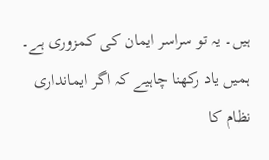ہیں۔ یہ تو سراسر ایمان کی کمزوری ہے۔ ہمیں یاد رکھنا چاہیے کہ اگر ایمانداری نظام کا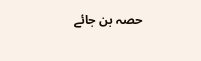حصہ بن جائے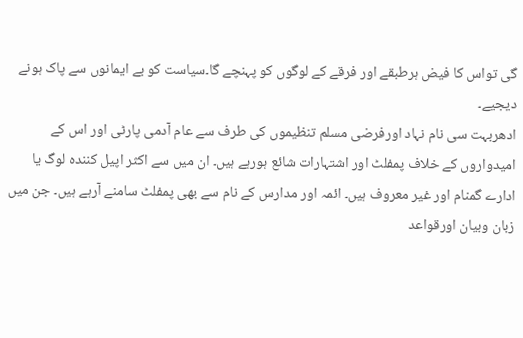گی تواس کا فیض ہرطبقے اور فرقے کے لوگوں کو پہنچے گا۔سیاست کو بے ایمانوں سے پاک ہونے دیجیے۔
ادھربہت سی نام نہاد اورفرضی مسلم تنظیموں کی طرف سے عام آدمی پارٹی اور اس کے امیدواروں کے خلاف پمفلٹ اور اشتہارات شائع ہورہے ہیں۔ ان میں سے اکثر اپیل کنندہ لوگ یا ادارے گمنام اور غیر معروف ہیں۔ ائمہ اور مدارس کے نام سے بھی پمفلٹ سامنے آرہے ہیں۔ جن میں زبان وبیان اورقواعد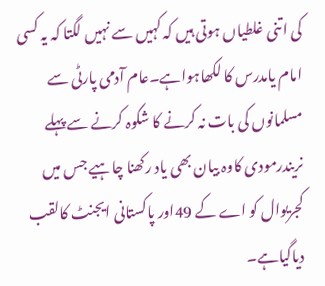کی اتنی غلطیاں ہوتی ہیں کہ کہیں سے نہیں لگتا کہ یہ کسی امام یامدرس کا لکھاہواہے۔عام آدمی پارٹی سے مسلمانوں کی بات نہ کرنے کا شکوہ کرنے سے پہلے نریندرمودی کاوہ بیان بھی یاد رکھنا چاہیے جس میں کجریوال کو اے کے 49اور پاکستانی ایجنٹ کالقب دیاگیاہے۔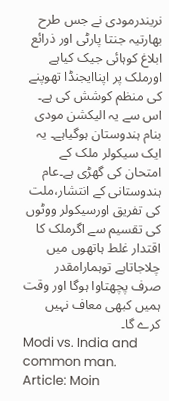نریندرمودی نے جس طرح بھارتیہ جنتا پارٹی اور ذرائع ابلاغ کوہائی جیک کیاہے اورملک پر اپناایجنڈا تھوپنے کی منظم کوشش کی ہے۔ اس سے یہ الیکشن مودی بنام ہندوستان ہوگیاہے۔ یہ ایک سیکولر ملک کے امتحان کی گھڑی ہے۔عام ہندوستانی کے انتشار،ملت کی تفریق اورسیکولر ووٹوں کی تقسیم سے اگرملک کا اقتدار غلط ہاتھوں میں چلاجاتاہے توہمارامقدر صرف پچھتاوا ہوگا اور وقت ہمیں کبھی معاف نہیں کرے گا۔
Modi vs. India and common man. Article: Moin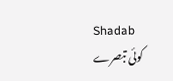Shadab
کوئی تبصرے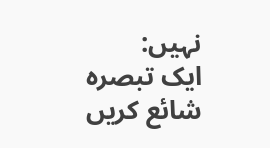نہیں:
ایک تبصرہ شائع کریں